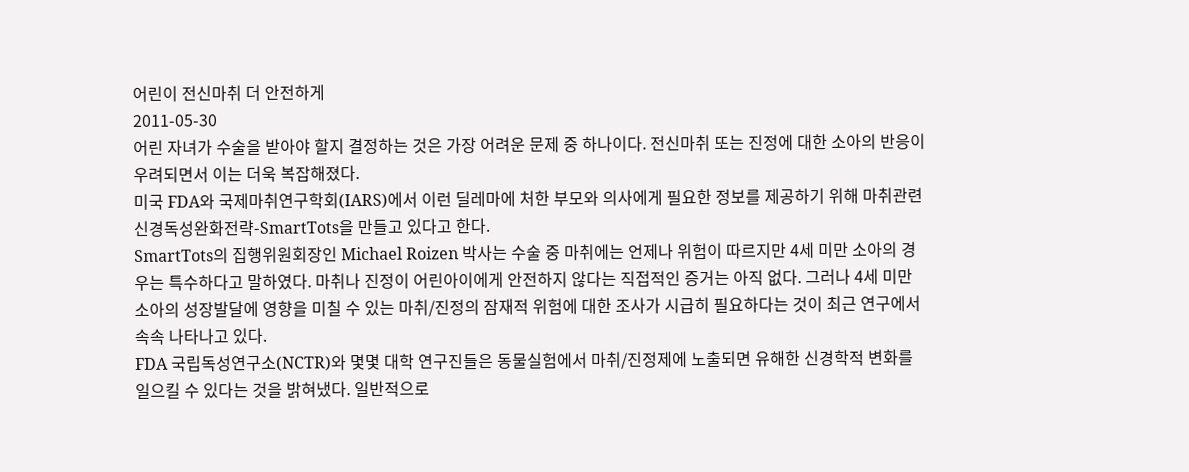어린이 전신마취 더 안전하게
2011-05-30
어린 자녀가 수술을 받아야 할지 결정하는 것은 가장 어려운 문제 중 하나이다. 전신마취 또는 진정에 대한 소아의 반응이 우려되면서 이는 더욱 복잡해졌다.
미국 FDA와 국제마취연구학회(IARS)에서 이런 딜레마에 처한 부모와 의사에게 필요한 정보를 제공하기 위해 마취관련신경독성완화전략-SmartTots을 만들고 있다고 한다.
SmartTots의 집행위원회장인 Michael Roizen 박사는 수술 중 마취에는 언제나 위험이 따르지만 4세 미만 소아의 경우는 특수하다고 말하였다. 마취나 진정이 어린아이에게 안전하지 않다는 직접적인 증거는 아직 없다. 그러나 4세 미만 소아의 성장발달에 영향을 미칠 수 있는 마취/진정의 잠재적 위험에 대한 조사가 시급히 필요하다는 것이 최근 연구에서 속속 나타나고 있다.
FDA 국립독성연구소(NCTR)와 몇몇 대학 연구진들은 동물실험에서 마취/진정제에 노출되면 유해한 신경학적 변화를 일으킬 수 있다는 것을 밝혀냈다. 일반적으로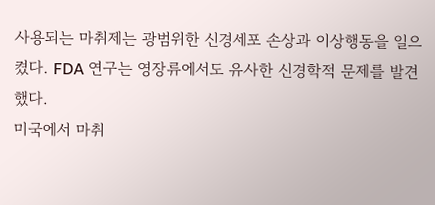사용되는 마취제는 광범위한 신경세포 손상과 이상행동을 일으켰다. FDA 연구는 영장류에서도 유사한 신경학적 문제를 발견했다.
미국에서 마취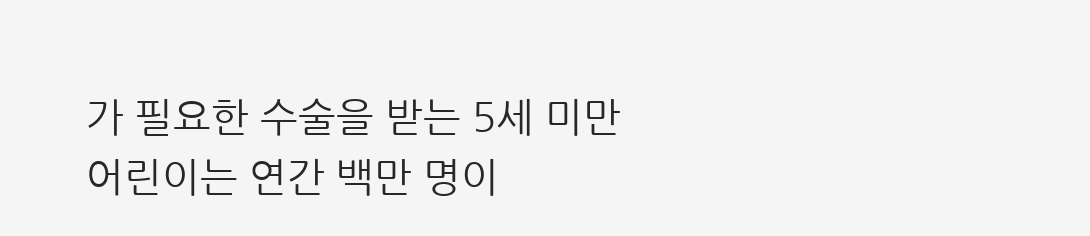가 필요한 수술을 받는 5세 미만 어린이는 연간 백만 명이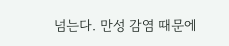넘는다. 만성 감염 때문에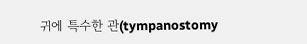귀에 특수한 관(tympanostomy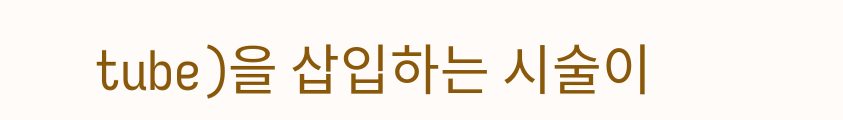tube)을 삽입하는 시술이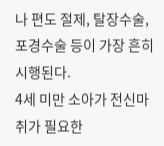나 편도 절제, 탈장수술, 포경수술 등이 가장 흔히 시행된다.
4세 미만 소아가 전신마취가 필요한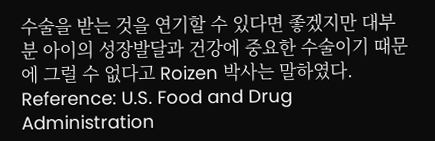수술을 받는 것을 연기할 수 있다면 좋겠지만 대부분 아이의 성장발달과 건강에 중요한 수술이기 때문에 그럴 수 없다고 Roizen 박사는 말하였다.
Reference: U.S. Food and Drug Administration